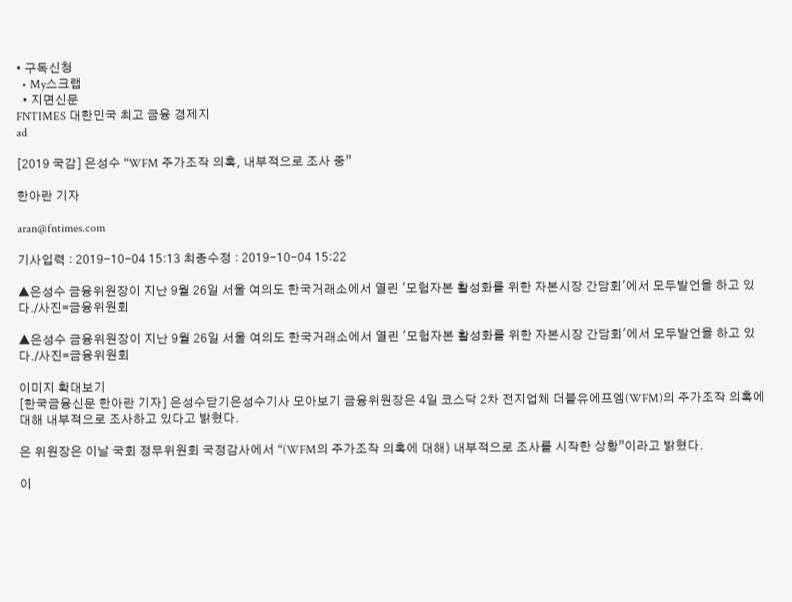• 구독신청
  • My스크랩
  • 지면신문
FNTIMES 대한민국 최고 금융 경제지
ad

[2019 국감] 은성수 “WFM 주가조작 의혹, 내부적으로 조사 중”

한아란 기자

aran@fntimes.com

기사입력 : 2019-10-04 15:13 최종수정 : 2019-10-04 15:22

▲은성수 금융위원장이 지난 9월 26일 서울 여의도 한국거래소에서 열린 '모험자본 활성화를 위한 자본시장 간담회'에서 모두발언을 하고 있다./사진=금융위원회

▲은성수 금융위원장이 지난 9월 26일 서울 여의도 한국거래소에서 열린 '모험자본 활성화를 위한 자본시장 간담회'에서 모두발언을 하고 있다./사진=금융위원회

이미지 확대보기
[한국금융신문 한아란 기자] 은성수닫기은성수기사 모아보기 금융위원장은 4일 코스닥 2차 전지업체 더블유에프엠(WFM)의 주가조작 의혹에 대해 내부적으로 조사하고 있다고 밝혔다.

은 위원장은 이날 국회 정무위원회 국정감사에서 “(WFM의 주가조작 의혹에 대해) 내부적으로 조사를 시작한 상황”이라고 밝혔다.

이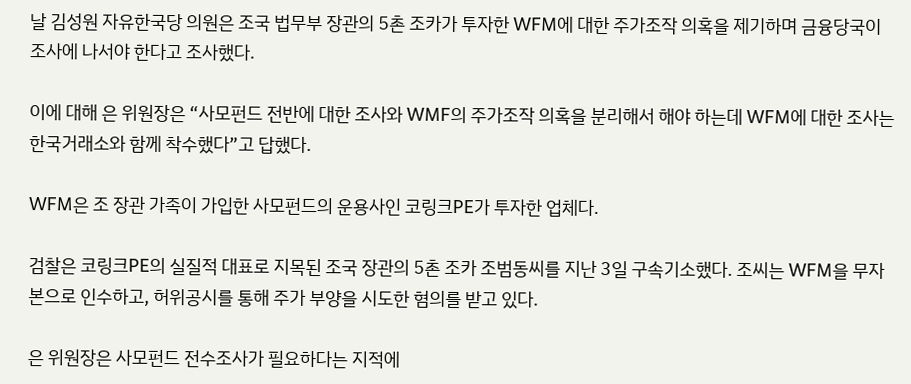날 김성원 자유한국당 의원은 조국 법무부 장관의 5촌 조카가 투자한 WFM에 대한 주가조작 의혹을 제기하며 금융당국이 조사에 나서야 한다고 조사했다.

이에 대해 은 위원장은 “사모펀드 전반에 대한 조사와 WMF의 주가조작 의혹을 분리해서 해야 하는데 WFM에 대한 조사는 한국거래소와 함께 착수했다”고 답했다.

WFM은 조 장관 가족이 가입한 사모펀드의 운용사인 코링크PE가 투자한 업체다.

검찰은 코링크PE의 실질적 대표로 지목된 조국 장관의 5촌 조카 조범동씨를 지난 3일 구속기소했다. 조씨는 WFM을 무자본으로 인수하고, 허위공시를 통해 주가 부양을 시도한 혐의를 받고 있다.

은 위원장은 사모펀드 전수조사가 필요하다는 지적에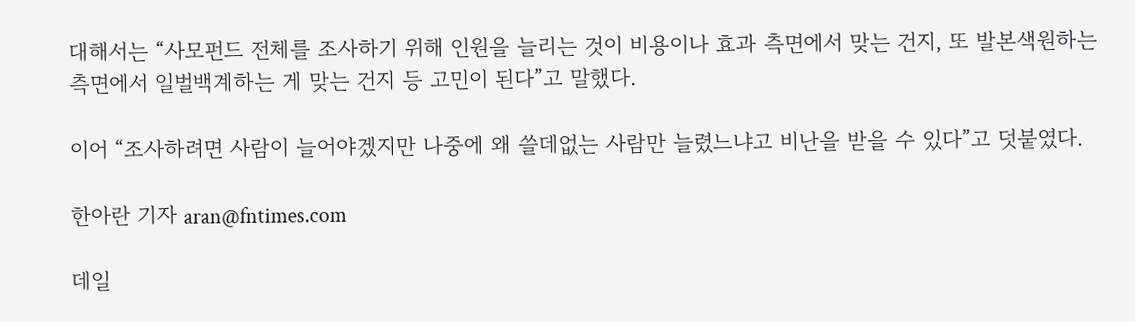대해서는 “사모펀드 전체를 조사하기 위해 인원을 늘리는 것이 비용이나 효과 측면에서 맞는 건지, 또 발본색원하는 측면에서 일벌백계하는 게 맞는 건지 등 고민이 된다”고 말했다.

이어 “조사하려면 사람이 늘어야겠지만 나중에 왜 쓸데없는 사람만 늘렸느냐고 비난을 받을 수 있다”고 덧붙였다.

한아란 기자 aran@fntimes.com

데일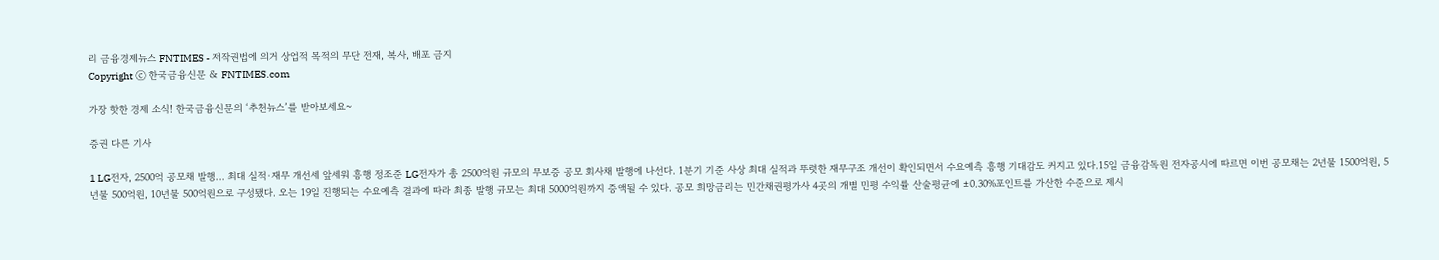리 금융경제뉴스 FNTIMES - 저작권법에 의거 상업적 목적의 무단 전재, 복사, 배포 금지
Copyright ⓒ 한국금융신문 & FNTIMES.com

가장 핫한 경제 소식! 한국금융신문의 ‘추천뉴스’를 받아보세요~

증권 다른 기사

1 LG전자, 2500억 공모채 발행… 최대 실적·재무 개선세 앞세워 흥행 정조준 LG전자가 총 2500억원 규모의 무보증 공모 회사채 발행에 나선다. 1분기 기준 사상 최대 실적과 뚜렷한 재무구조 개선이 확인되면서 수요예측 흥행 기대감도 커지고 있다.15일 금융감독원 전자공시에 따르면 이번 공모채는 2년물 1500억원, 5년물 500억원, 10년물 500억원으로 구성됐다. 오는 19일 진행되는 수요예측 결과에 따라 최종 발행 규모는 최대 5000억원까지 증액될 수 있다. 공모 희망금리는 민간채권평가사 4곳의 개별 민평 수익률 산술평균에 ±0.30%포인트를 가산한 수준으로 제시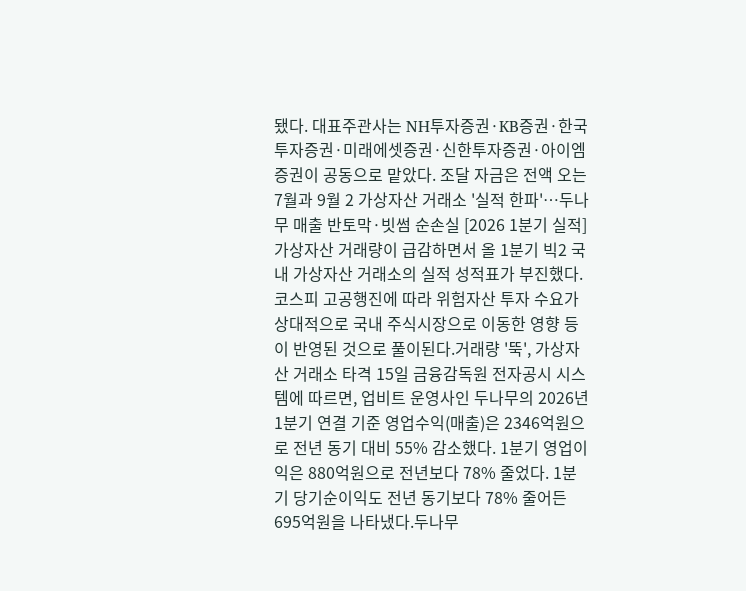됐다. 대표주관사는 NH투자증권·KB증권·한국투자증권·미래에셋증권·신한투자증권·아이엠증권이 공동으로 맡았다. 조달 자금은 전액 오는 7월과 9월 2 가상자산 거래소 '실적 한파'…두나무 매출 반토막·빗썸 순손실 [2026 1분기 실적] 가상자산 거래량이 급감하면서 올 1분기 빅2 국내 가상자산 거래소의 실적 성적표가 부진했다.코스피 고공행진에 따라 위험자산 투자 수요가 상대적으로 국내 주식시장으로 이동한 영향 등이 반영된 것으로 풀이된다.거래량 '뚝', 가상자산 거래소 타격 15일 금융감독원 전자공시 시스템에 따르면, 업비트 운영사인 두나무의 2026년 1분기 연결 기준 영업수익(매출)은 2346억원으로 전년 동기 대비 55% 감소했다. 1분기 영업이익은 880억원으로 전년보다 78% 줄었다. 1분기 당기순이익도 전년 동기보다 78% 줄어든 695억원을 나타냈다.두나무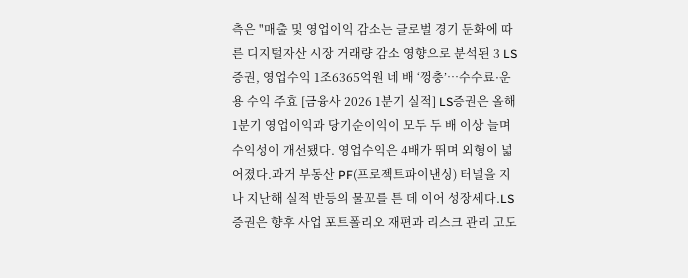측은 "매출 및 영업이익 감소는 글로벌 경기 둔화에 따른 디지털자산 시장 거래량 감소 영향으로 분석된 3 LS증권, 영업수익 1조6365억원 네 배 ‘껑충’…수수료·운용 수익 주효 [금융사 2026 1분기 실적] LS증권은 올해 1분기 영업이익과 당기순이익이 모두 두 배 이상 늘며 수익성이 개선됐다. 영업수익은 4배가 뛰며 외형이 넓어졌다.과거 부동산 PF(프로젝트파이낸싱) 터널을 지나 지난해 실적 반등의 물꼬를 튼 데 이어 성장세다.LS증권은 향후 사업 포트폴리오 재편과 리스크 관리 고도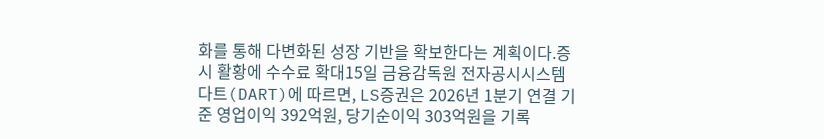화를 통해 다변화된 성장 기반을 확보한다는 계획이다.증시 활황에 수수료 확대15일 금융감독원 전자공시시스템 다트(DART)에 따르면, LS증권은 2026년 1분기 연결 기준 영업이익 392억원, 당기순이익 303억원을 기록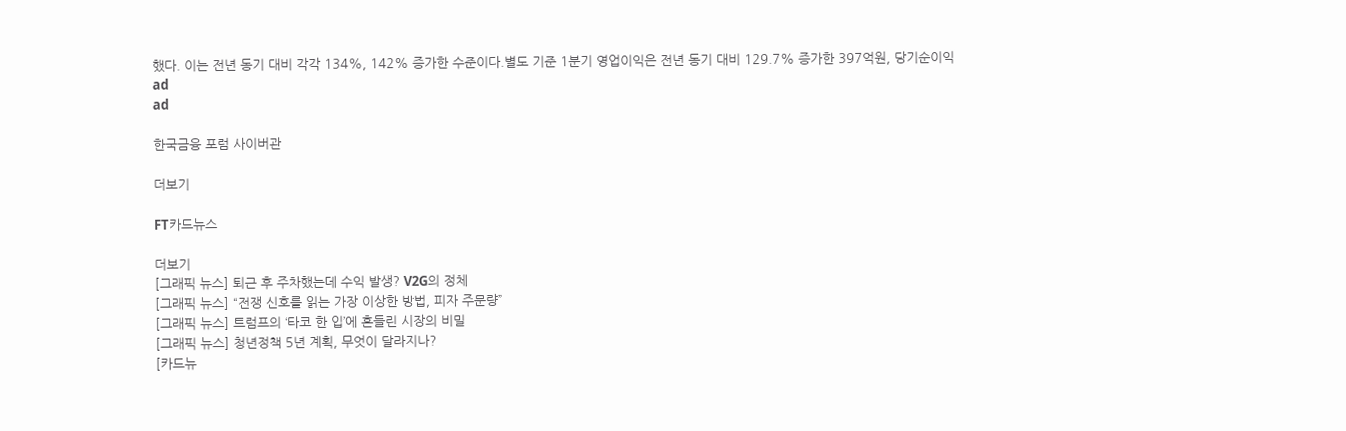했다. 이는 전년 동기 대비 각각 134%, 142% 증가한 수준이다.별도 기준 1분기 영업이익은 전년 동기 대비 129.7% 증가한 397억원, 당기순이익
ad
ad

한국금융 포럼 사이버관

더보기

FT카드뉴스

더보기
[그래픽 뉴스] 퇴근 후 주차했는데 수익 발생? V2G의 정체
[그래픽 뉴스] “전쟁 신호를 읽는 가장 이상한 방법, 피자 주문량”
[그래픽 뉴스] 트럼프의 ‘타코 한 입’에 흔들린 시장의 비밀
[그래픽 뉴스] 청년정책 5년 계획, 무엇이 달라지나?
[카드뉴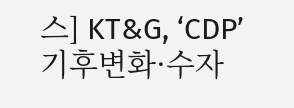스] KT&G, ‘CDP’ 기후변화·수자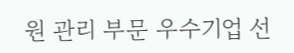원 관리 부문 우수기업 선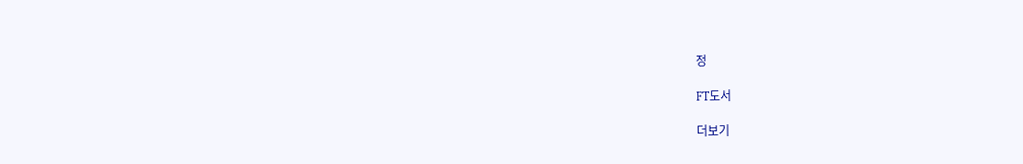정

FT도서

더보기